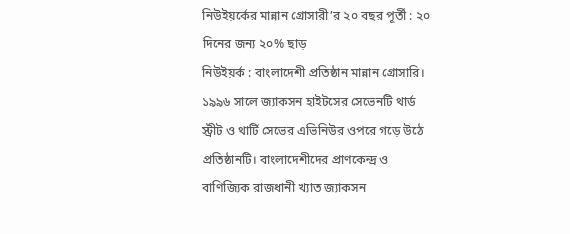নিউইয়র্কের মান্নান গ্রোসারী’র ২০ বছর পূর্তী : ২০ দিনের জন্য ২০% ছাড়
নিউইয়র্ক : বাংলাদেশী প্রতিষ্ঠান মান্নান গ্রোসারি। ১৯৯৬ সালে জ্যাকসন হাইটসের সেভেনটি থার্ড স্ট্রীট ও থার্টি সেভের এভিনিউর ওপরে গড়ে উঠে প্রতিষ্ঠানটি। বাংলাদেশীদের প্রাণকেন্দ্র ও বাণিজ্যিক রাজধানী খ্যাত জ্যাকসন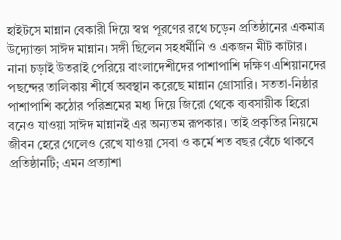হাইটসে মান্নান বেকারী দিয়ে স্বপ্ন পূরণের রথে চড়েন প্রতিষ্ঠানের একমাত্র উদ্যোক্তা সাঈদ মান্নান। সঙ্গী ছিলেন সহধর্মীনি ও একজন মীট কাটার। নানা চড়াই উতরাই পেরিয়ে বাংলাদেশীদের পাশাপাশি দক্ষিণ এশিয়ানদের পছন্দের তালিকায় শীর্ষে অবস্থান করেছে মান্নান গ্রোসারি। সততা-নিষ্ঠার পাশাপাশি কঠোর পরিশ্রমের মধ্য দিয়ে জিরো থেকে ব্যবসায়ীক হিরো বনেও যাওয়া সাঈদ মান্নানই এর অন্যতম রূপকার। তাই প্রকৃতির নিয়মে জীবন হেরে গেলেও রেখে যাওয়া সেবা ও কর্মে শত বছর বেঁচে থাকবে প্রতিষ্ঠানটি; এমন প্রত্যাশা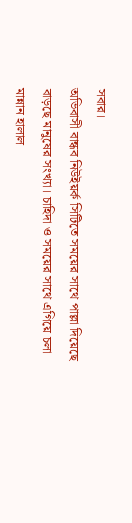সবার।
অভিবাসী বান্ধব নিউইয়র্ক সিটিতে সময়ের সাথে পাল্লা দিয়েছে বাড়ছে মানুষের সংখ্যা। চাহিদা ও সময়ের সাথে এগিয়ে চলা মান্নান হালাল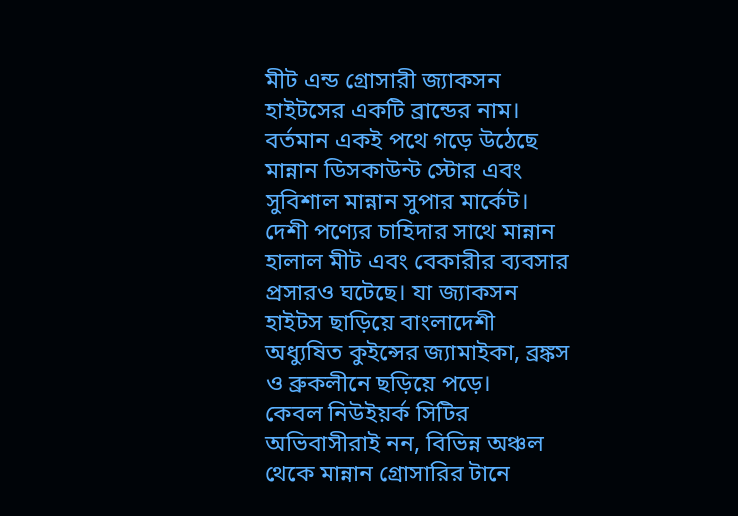মীট এন্ড গ্রোসারী জ্যাকসন হাইটসের একটি ব্রান্ডের নাম। বর্তমান একই পথে গড়ে উঠেছে মান্নান ডিসকাউন্ট স্টোর এবং সুবিশাল মান্নান সুপার মার্কেট। দেশী পণ্যের চাহিদার সাথে মান্নান হালাল মীট এবং বেকারীর ব্যবসার প্রসারও ঘটেছে। যা জ্যাকসন হাইটস ছাড়িয়ে বাংলাদেশী অধ্যুষিত কুইন্সের জ্যামাইকা, ব্রঙ্কস ও ব্রুকলীনে ছড়িয়ে পড়ে।
কেবল নিউইয়র্ক সিটির অভিবাসীরাই নন, বিভিন্ন অঞ্চল থেকে মান্নান গ্রোসারির টানে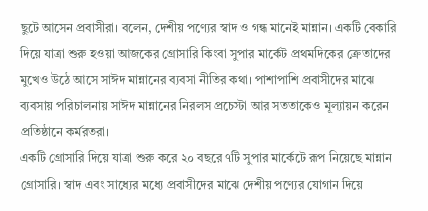ছুটে আসেন প্রবাসীরা। বলেন, দেশীয় পণ্যের স্বাদ ও গন্ধ মানেই মান্নান। একটি বেকারি দিয়ে যাত্রা শুরু হওয়া আজকের গ্রোসারি কিংবা সুপার মার্কেট প্রথমদিকের ক্রেতাদের মুখেও উঠে আসে সাঈদ মান্নানের ব্যবসা নীতির কথা। পাশাপাশি প্রবাসীদের মাঝে ব্যবসায় পরিচালনায় সাঈদ মান্নানের নিরলস প্রচেস্টা আর সততাকেও মূল্যায়ন করেন প্রতিষ্ঠানে কর্মরতরা।
একটি গ্রোসারি দিয়ে যাত্রা শুরু করে ২০ বছরে ৭টি সুপার মার্কেটে রূপ নিয়েছে মান্নান গ্রোসারি। স্বাদ এবং সাধ্যের মধ্যে প্রবাসীদের মাঝে দেশীয় পণ্যের যোগান দিয়ে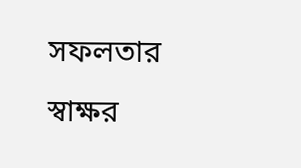সফলতার স্বাক্ষর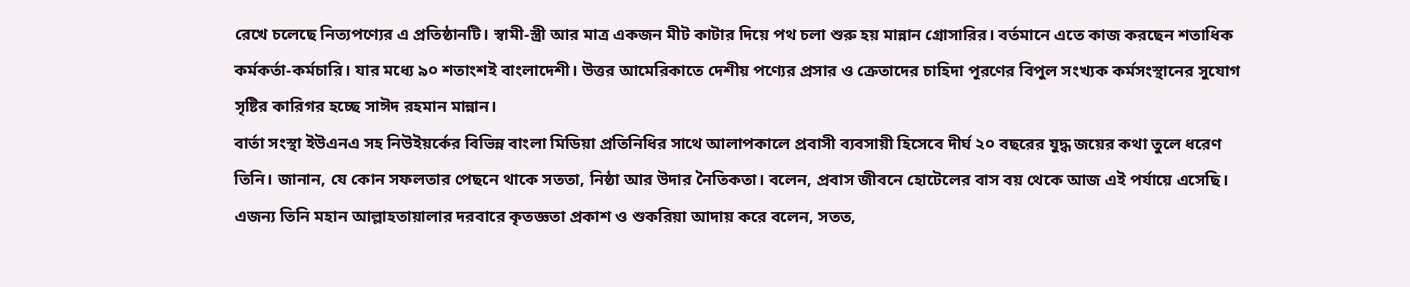রেখে চলেছে নিত্যপণ্যের এ প্রতিষ্ঠানটি। স্বামী-স্ত্রী আর মাত্র একজন মীট কাটার দিয়ে পথ চলা শুরু হয় মান্নান গ্রোসারির। বর্তমানে এতে কাজ করছেন শতাধিক কর্মকর্তা-কর্মচারি। যার মধ্যে ৯০ শতাংশই বাংলাদেশী। উত্তর আমেরিকাতে দেশীয় পণ্যের প্রসার ও ক্রেতাদের চাহিদা পূরণের বিপুল সংখ্যক কর্মসংস্থানের সুযোগ সৃষ্টির কারিগর হচ্ছে সাঈদ রহমান মান্নান।
বার্তা সংস্থা ইউএনএ সহ নিউইয়র্কের বিভিন্ন বাংলা মিডিয়া প্রতিনিধির সাথে আলাপকালে প্রবাসী ব্যবসায়ী হিসেবে দীর্ঘ ২০ বছরের যুদ্ধ জয়ের কথা তুলে ধরেণ তিনি। জানান, যে কোন সফলতার পেছনে থাকে সততা, নিষ্ঠা আর উদার নৈতিকতা। বলেন, প্রবাস জীবনে হোটেলের বাস বয় থেকে আজ এই পর্যায়ে এসেছি। এজন্য তিনি মহান আল্লাহতায়ালার দরবারে কৃতজ্ঞতা প্রকাশ ও শুকরিয়া আদায় করে বলেন, সতত,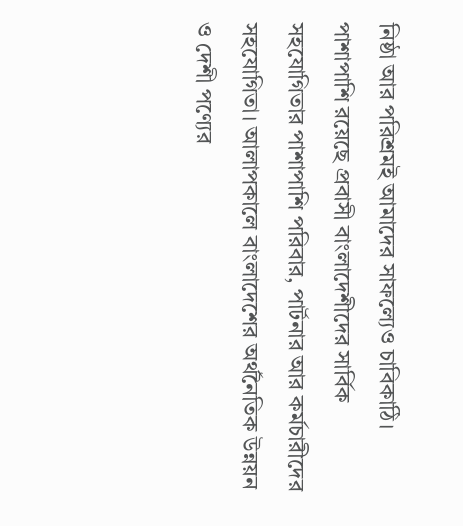নিষ্ঠা আর পরিশ্রমই আমাদের সাফল্যেও চাবিকাঠি। পাশাপাশি রয়েছে প্রবাসী বাংলাদেশীদের সার্বিক সহযোগিতার পাশাপাশি পরিবার, পার্টনার আর কর্মচারীদের সহযোগিতা। আলাপকালে বাংলাদেশের অর্থনৈতিক উন্নয়ন ও দেশী পণ্যের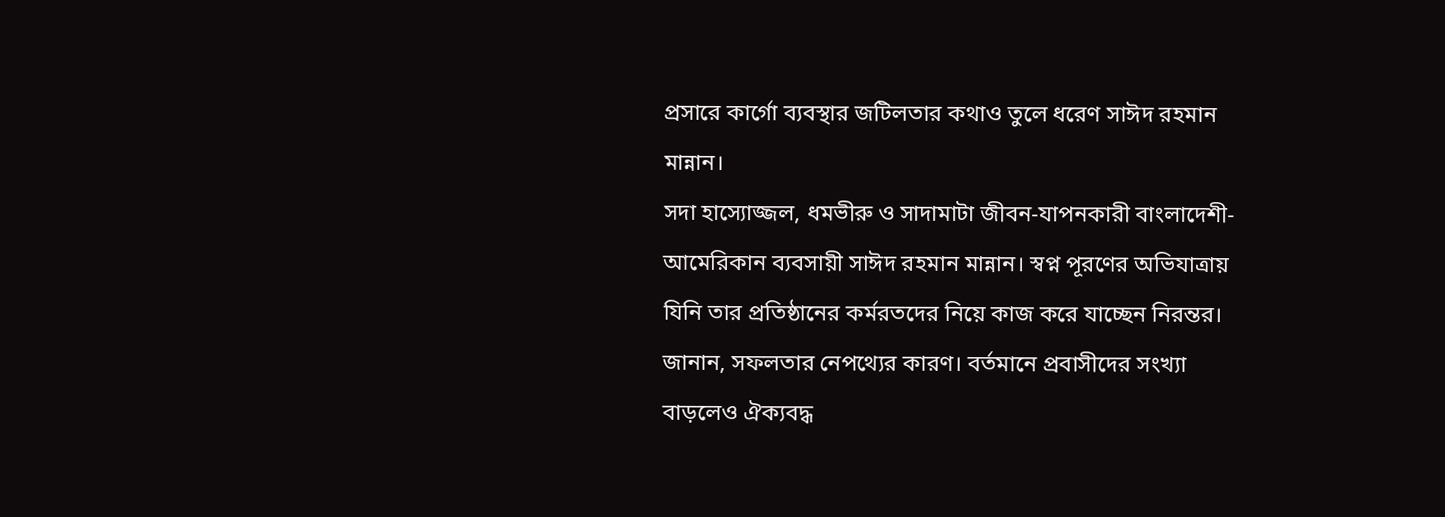প্রসারে কার্গো ব্যবস্থার জটিলতার কথাও তুলে ধরেণ সাঈদ রহমান মান্নান।
সদা হাস্যোজ্জল, ধমভীরু ও সাদামাটা জীবন-যাপনকারী বাংলাদেশী-আমেরিকান ব্যবসায়ী সাঈদ রহমান মান্নান। স্বপ্ন পূরণের অভিযাত্রায় যিনি তার প্রতিষ্ঠানের কর্মরতদের নিয়ে কাজ করে যাচ্ছেন নিরন্তর। জানান, সফলতার নেপথ্যের কারণ। বর্তমানে প্রবাসীদের সংখ্যা বাড়লেও ঐক্যবদ্ধ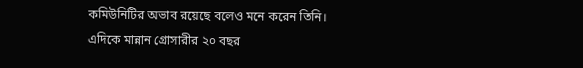কমিউনিটির অভাব রয়েছে বলেও মনে করেন তিনি।
এদিকে মান্নান গ্রোসারীর ২০ বছর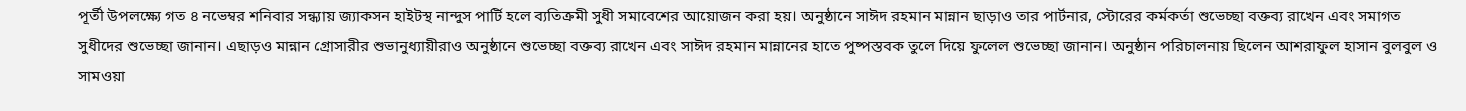পূর্তী উপলক্ষ্যে গত ৪ নভেম্বর শনিবার সন্ধ্যায় জ্যাকসন হাইটস্থ নান্দুস পার্টি হলে ব্যতিক্রমী সুধী সমাবেশের আয়োজন করা হয়। অনুষ্ঠানে সাঈদ রহমান মান্নান ছাড়াও তার পার্টনার, স্টোরের কর্মকর্তা শুভেচ্ছা বক্তব্য রাখেন এবং সমাগত সুধীদের শুভেচ্ছা জানান। এছাড়ও মান্নান গ্রোসারীর শুভানুধ্যায়ীরাও অনুষ্ঠানে শুভেচ্ছা বক্তব্য রাখেন এবং সাঈদ রহমান মান্নানের হাতে পুষ্পস্তবক তুলে দিয়ে ফুলেল শুভেচ্ছা জানান। অনুষ্ঠান পরিচালনায় ছিলেন আশরাফুল হাসান বুলবুল ও সামওয়া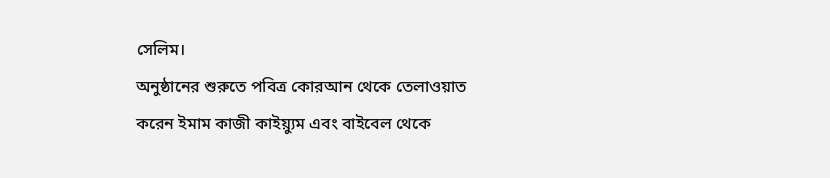সেলিম।
অনুষ্ঠানের শুরুতে পবিত্র কোরআন থেকে তেলাওয়াত করেন ইমাম কাজী কাইয়্যুম এবং বাইবেল থেকে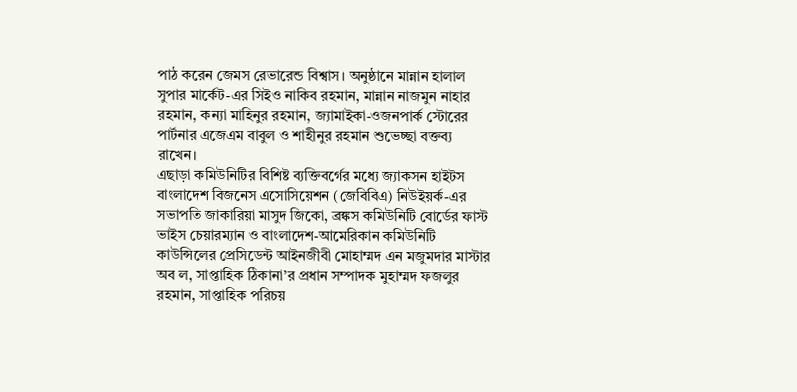পাঠ করেন জেমস রেভারেন্ড বিশ্বাস। অনুষ্ঠানে মান্নান হালাল সুপার মার্কেট-এর সিইও নাকিব রহমান, মান্নান নাজমুন নাহার রহমান, কন্যা মাহিনুর রহমান, জ্যামাইকা-ওজনপার্ক স্টোরের পার্টনার এজেএম বাবুল ও শাহীনুর রহমান শুভেচ্ছা বক্তব্য রাখেন।
এছাড়া কমিউনিটির বিশিষ্ট ব্যক্তিবর্গের মধ্যে জ্যাকসন হাইটস বাংলাদেশ বিজনেস এসোসিয়েশন (জেবিবিএ) নিউইয়র্ক-এর সভাপতি জাকারিয়া মাসুদ জিকো, ব্রঙ্কস কমিউনিটি বোর্ডের ফাস্ট ভাইস চেয়ারম্যান ও বাংলাদেশ-আমেরিকান কমিউনিটি কাউন্সিলের প্রেসিডেন্ট আইনজীবী মোহাম্মদ এন মজুমদার মাস্টার অব ল, সাপ্তাহিক ঠিকানা’র প্রধান সম্পাদক মুহাম্মদ ফজলুর রহমান, সাপ্তাহিক পরিচয়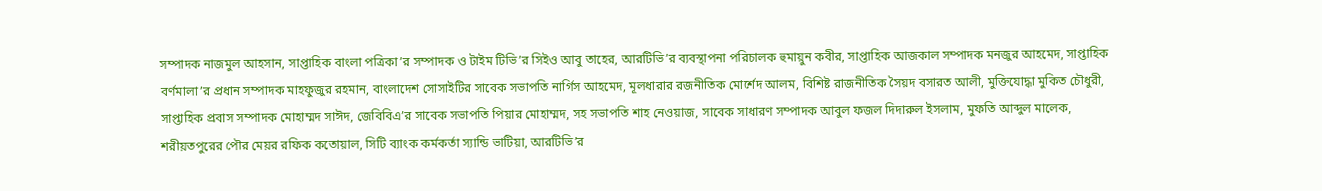সম্পাদক নাজমুল আহসান, সাপ্তাহিক বাংলা পত্রিকা’র সম্পাদক ও টাইম টিভি’র সিইও আবু তাহের, আরটিভি’র ব্যবস্থাপনা পরিচালক হুমায়ুন কবীর, সাপ্তাহিক আজকাল সম্পাদক মনজুর আহমেদ, সাপ্তাহিক বর্ণমালা’র প্রধান সম্পাদক মাহফুজুর রহমান, বাংলাদেশ সোসাইটির সাবেক সভাপতি নার্গিস আহমেদ, মূলধারার রজনীতিক মোর্শেদ আলম, বিশিষ্ট রাজনীতিক সৈয়দ বসারত আলী, মুক্তিযোদ্ধা মুকিত চৌধুরী, সাপ্তাহিক প্রবাস সম্পাদক মোহাম্মদ সাঈদ, জেবিবিএ’র সাবেক সভাপতি পিয়ার মোহাম্মদ, সহ সভাপতি শাহ নেওয়াজ, সাবেক সাধারণ সম্পাদক আবুল ফজল দিদারুল ইসলাম, মুফতি আব্দুল মালেক, শরীয়তপুরের পৌর মেয়র রফিক কতোয়াল, সিটি ব্যাংক কর্মকর্তা স্যান্ডি ভাটিয়া, আরটিভি’র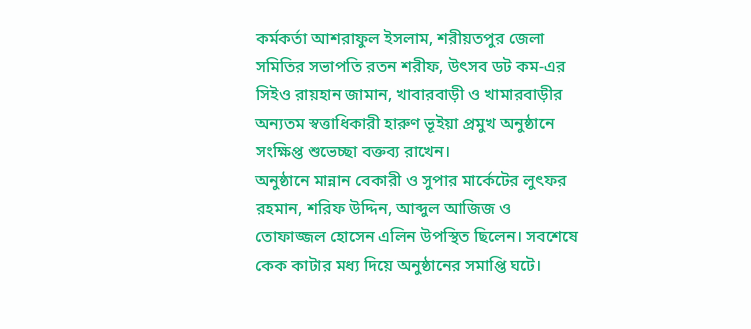কর্মকর্তা আশরাফুল ইসলাম, শরীয়তপুর জেলা সমিতির সভাপতি রতন শরীফ, উৎসব ডট কম-এর সিইও রায়হান জামান, খাবারবাড়ী ও খামারবাড়ীর অন্যতম স্বত্তাধিকারী হারুণ ভূইয়া প্রমুখ অনুষ্ঠানে সংক্ষিপ্ত শুভেচ্ছা বক্তব্য রাখেন।
অনুষ্ঠানে মান্নান বেকারী ও সুপার মার্কেটের লুৎফর রহমান, শরিফ উদ্দিন, আব্দুল আজিজ ও তোফাজ্জল হোসেন এলিন উপস্থিত ছিলেন। সবশেষে কেক কাটার মধ্য দিয়ে অনুষ্ঠানের সমাপ্তি ঘটে।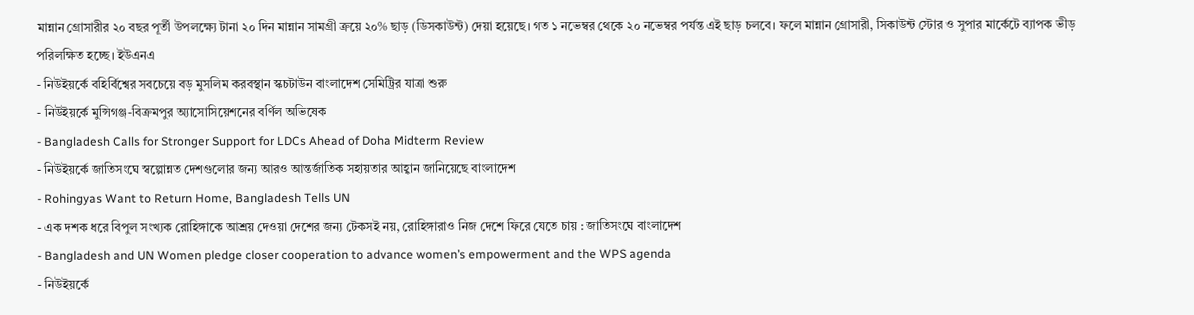মান্নান গ্রোসারীর ২০ বছর পূর্তী উপলক্ষ্যে টানা ২০ দিন মান্নান সামগ্রী ক্রয়ে ২০% ছাড় (ডিসকাউন্ট) দেয়া হয়েছে। গত ১ নভেম্বর থেকে ২০ নভেম্বর পর্যন্ত এই ছাড় চলবে। ফলে মান্নান গ্রোসারী, সিকাউন্ট স্টোর ও সুপার মার্কেটে ব্যাপক ভীড় পরিলক্ষিত হচ্ছে। ইউএনএ
- নিউইয়র্কে বহির্বিশ্বের সবচেয়ে বড় মুসলিম করবস্থান স্কচটাউন বাংলাদেশ সেমিট্রির যাত্রা শুরু
- নিউইয়র্কে মুন্সিগঞ্জ-বিক্রমপুর অ্যাসোসিয়েশনের বর্ণিল অভিষেক
- Bangladesh Calls for Stronger Support for LDCs Ahead of Doha Midterm Review
- নিউইয়র্কে জাতিসংঘে স্বল্পোন্নত দেশগুলোর জন্য আরও আন্তর্জাতিক সহায়তার আহ্বান জানিয়েছে বাংলাদেশ
- Rohingyas Want to Return Home, Bangladesh Tells UN
- এক দশক ধরে বিপুল সংখ্যক রোহিঙ্গাকে আশ্রয় দেওয়া দেশের জন্য টেকসই নয়, রোহিঙ্গারাও নিজ দেশে ফিরে যেতে চায় : জাতিসংঘে বাংলাদেশ
- Bangladesh and UN Women pledge closer cooperation to advance women’s empowerment and the WPS agenda
- নিউইয়র্কে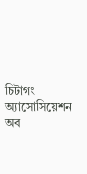চিটাগং অ্যাসোসিয়েশন অব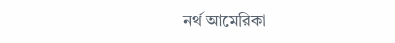নর্থ আমেরিকা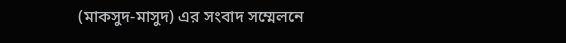(মাকসুদ-মাসুদ) এর সংবাদ সম্মেলনে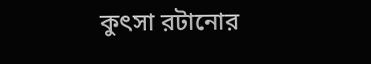কুৎসা রটানোর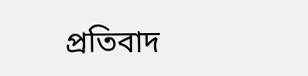প্রতিবাদ